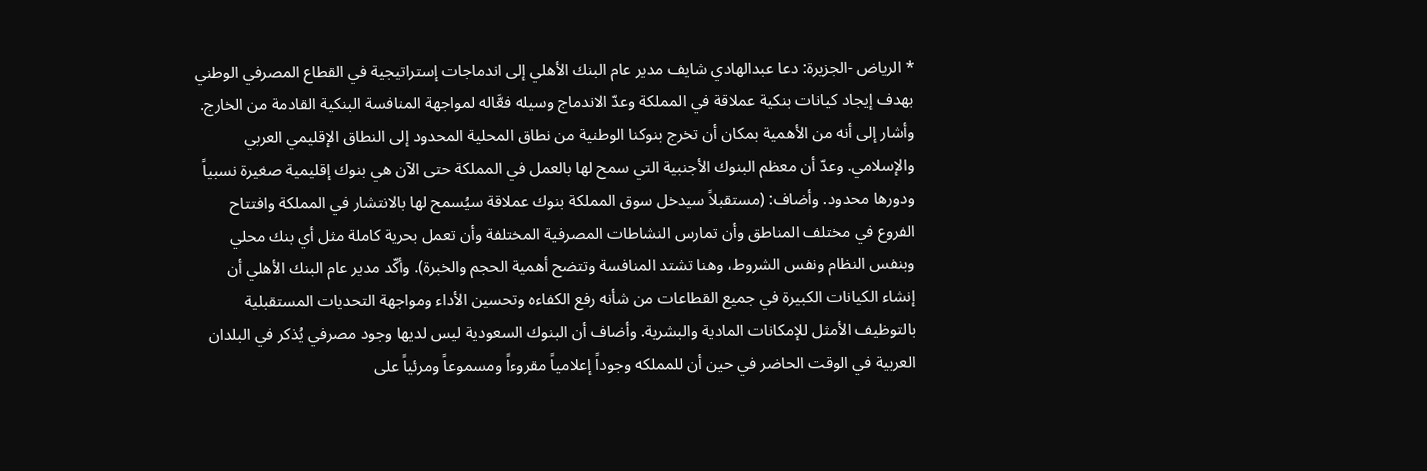* الرياض -الجزيرة: دعا عبدالهادي شايف مدير عام البنك الأهلي إلى اندماجات إستراتيجية في القطاع المصرفي الوطني بهدف إيجاد كيانات بنكية عملاقة في المملكة وعدّ الاندماج وسيله فعَّاله لمواجهة المنافسة البنكية القادمة من الخارج. وأشار إلى أنه من الأهمية بمكان أن تخرج بنوكنا الوطنية من نطاق المحلية المحدود إلى النطاق الإقليمي العربي والإسلامي. وعدّ أن معظم البنوك الأجنبية التي سمح لها بالعمل في المملكة حتى الآن هي بنوك إقليمية صغيرة نسبياً ودورها محدود. وأضاف: (مستقبلاً سيدخل سوق المملكة بنوك عملاقة سيُسمح لها بالانتشار في المملكة وافتتاح الفروع في مختلف المناطق وأن تمارس النشاطات المصرفية المختلفة وأن تعمل بحرية كاملة مثل أي بنك محلي وبنفس النظام ونفس الشروط، وهنا تشتد المنافسة وتتضح أهمية الحجم والخبرة). وأكّد مدير عام البنك الأهلي أن إنشاء الكيانات الكبيرة في جميع القطاعات من شأنه رفع الكفاءه وتحسين الأداء ومواجهة التحديات المستقبلية بالتوظيف الأمثل للإمكانات المادية والبشرية. وأضاف أن البنوك السعودية ليس لديها وجود مصرفي يُذكر في البلدان العربية في الوقت الحاضر في حين أن للمملكه وجوداً إعلامياً مقروءاً ومسموعاً ومرئياً على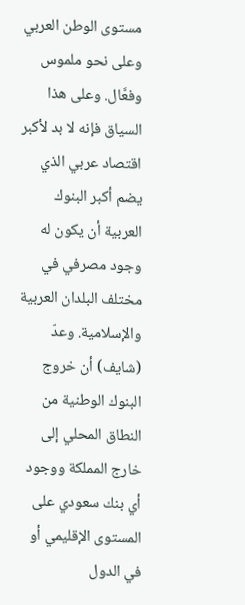مستوى الوطن العربي وعلى نحو ملموس وفعَّال. وعلى هذا السياق فإنه لا بد لأكبر اقتصاد عربي الذي يضم أكبر البنوك العربية أن يكون له وجود مصرفي في مختلف البلدان العربية والإسلامية. وعدّ (شايف) أن خروج البنوك الوطنية من النطاق المحلي إلى خارج المملكة ووجود أي بنك سعودي على المستوى الإقليمي أو في الدول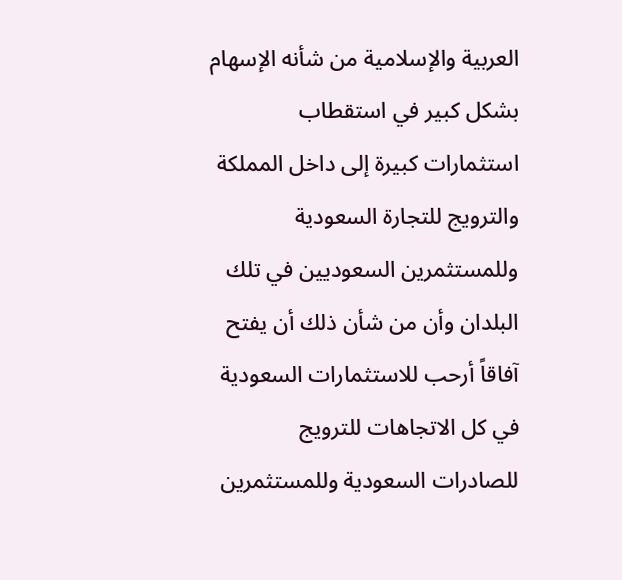العربية والإسلامية من شأنه الإسهام بشكل كبير في استقطاب استثمارات كبيرة إلى داخل المملكة والترويج للتجارة السعودية وللمستثمرين السعوديين في تلك البلدان وأن من شأن ذلك أن يفتح آفاقاً أرحب للاستثمارات السعودية في كل الاتجاهات للترويج للصادرات السعودية وللمستثمرين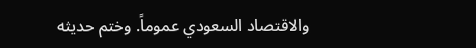والاقتصاد السعودي عموماً. وختم حديثه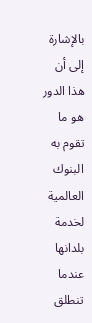بالإشارة إلى أن هذا الدور هو ما تقوم به البنوك العالمية لخدمة بلدانها عندما تنطلق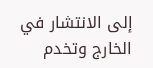إلى الانتشار في الخارج وتخدم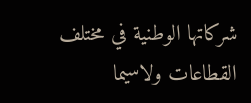شركاتها الوطنية في مختلف القطاعات ولاسيما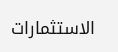الاستثمارات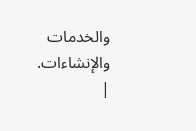والخدمات والإنشاءات.
|